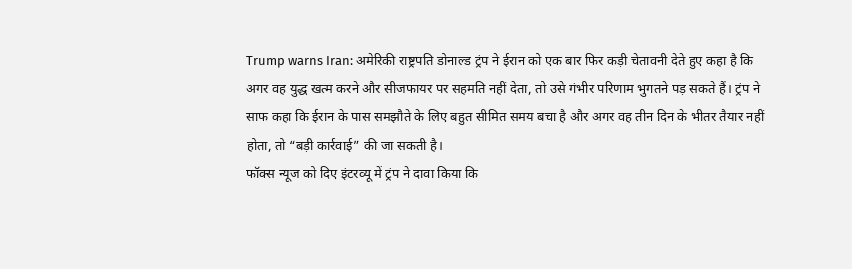Trump warns Iran: अमेरिकी राष्ट्रपति डोनाल्ड ट्रंप ने ईरान को एक बार फिर कड़ी चेतावनी देते हुए कहा है कि अगर वह युद्ध खत्म करने और सीजफायर पर सहमति नहीं देता, तो उसे गंभीर परिणाम भुगतने पड़ सकते हैं। ट्रंप ने साफ कहा कि ईरान के पास समझौते के लिए बहुत सीमित समय बचा है और अगर वह तीन दिन के भीतर तैयार नहीं होता, तो “बड़ी कार्रवाई” की जा सकती है।
फॉक्स न्यूज को दिए इंटरव्यू में ट्रंप ने दावा किया कि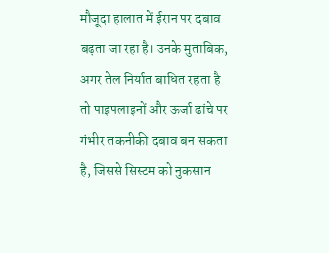मौजूदा हालात में ईरान पर दबाव बढ़ता जा रहा है। उनके मुताबिक, अगर तेल निर्यात बाधित रहता है तो पाइपलाइनों और ऊर्जा ढांचे पर गंभीर तकनीकी दबाव बन सकता है, जिससे सिस्टम को नुकसान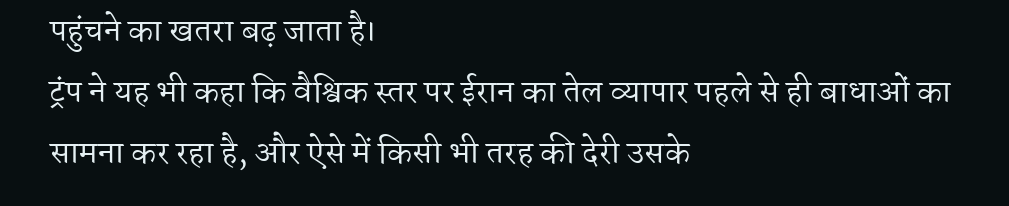पहुंचने का खतरा बढ़ जाता है।
ट्रंप ने यह भी कहा कि वैश्विक स्तर पर ईरान का तेल व्यापार पहले से ही बाधाओं का सामना कर रहा है, और ऐसे में किसी भी तरह की देरी उसके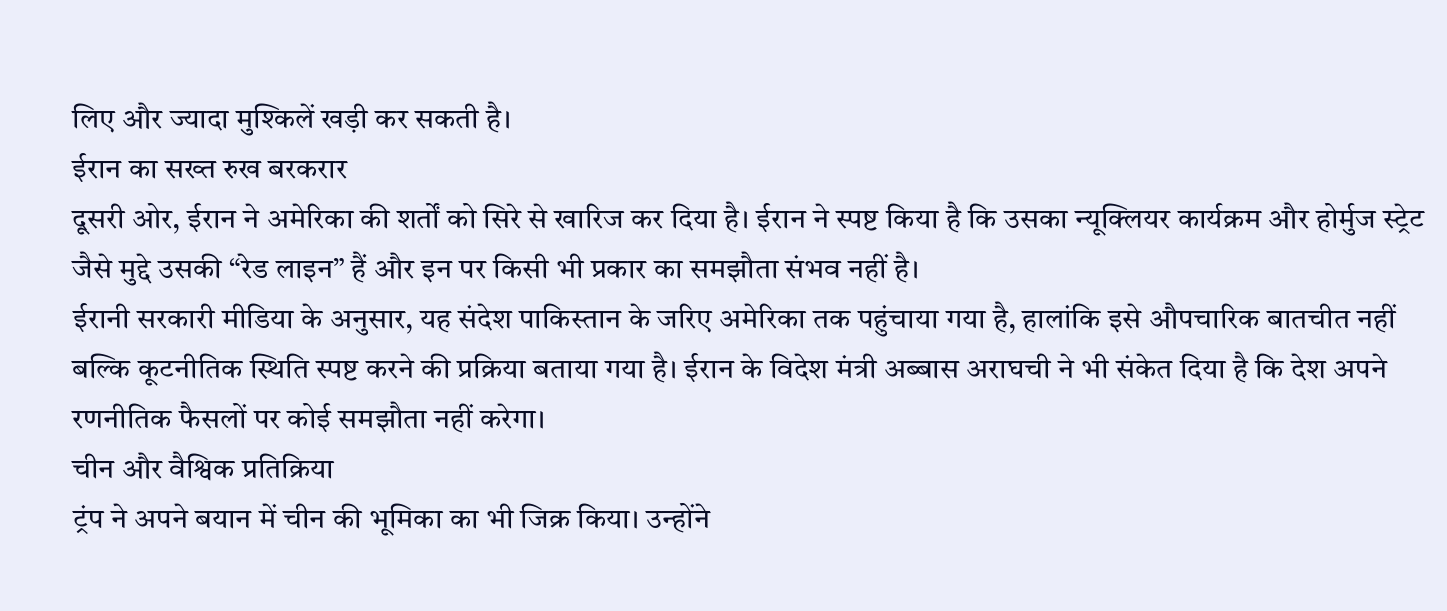लिए और ज्यादा मुश्किलें खड़ी कर सकती है।
ईरान का सख्त रुख बरकरार
दूसरी ओर, ईरान ने अमेरिका की शर्तों को सिरे से खारिज कर दिया है। ईरान ने स्पष्ट किया है कि उसका न्यूक्लियर कार्यक्रम और होर्मुज स्ट्रेट जैसे मुद्दे उसकी “रेड लाइन” हैं और इन पर किसी भी प्रकार का समझौता संभव नहीं है।
ईरानी सरकारी मीडिया के अनुसार, यह संदेश पाकिस्तान के जरिए अमेरिका तक पहुंचाया गया है, हालांकि इसे औपचारिक बातचीत नहीं बल्कि कूटनीतिक स्थिति स्पष्ट करने की प्रक्रिया बताया गया है। ईरान के विदेश मंत्री अब्बास अराघची ने भी संकेत दिया है कि देश अपने रणनीतिक फैसलों पर कोई समझौता नहीं करेगा।
चीन और वैश्विक प्रतिक्रिया
ट्रंप ने अपने बयान में चीन की भूमिका का भी जिक्र किया। उन्होंने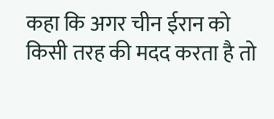कहा कि अगर चीन ईरान को किसी तरह की मदद करता है तो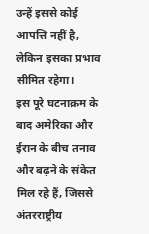उन्हें इससे कोई आपत्ति नहीं है, लेकिन इसका प्रभाव सीमित रहेगा।
इस पूरे घटनाक्रम के बाद अमेरिका और ईरान के बीच तनाव और बढ़ने के संकेत मिल रहे हैं, जिससे अंतरराष्ट्रीय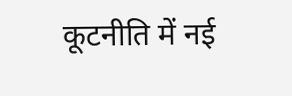कूटनीति में नई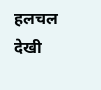हलचल देखी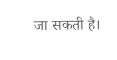जा सकती है।